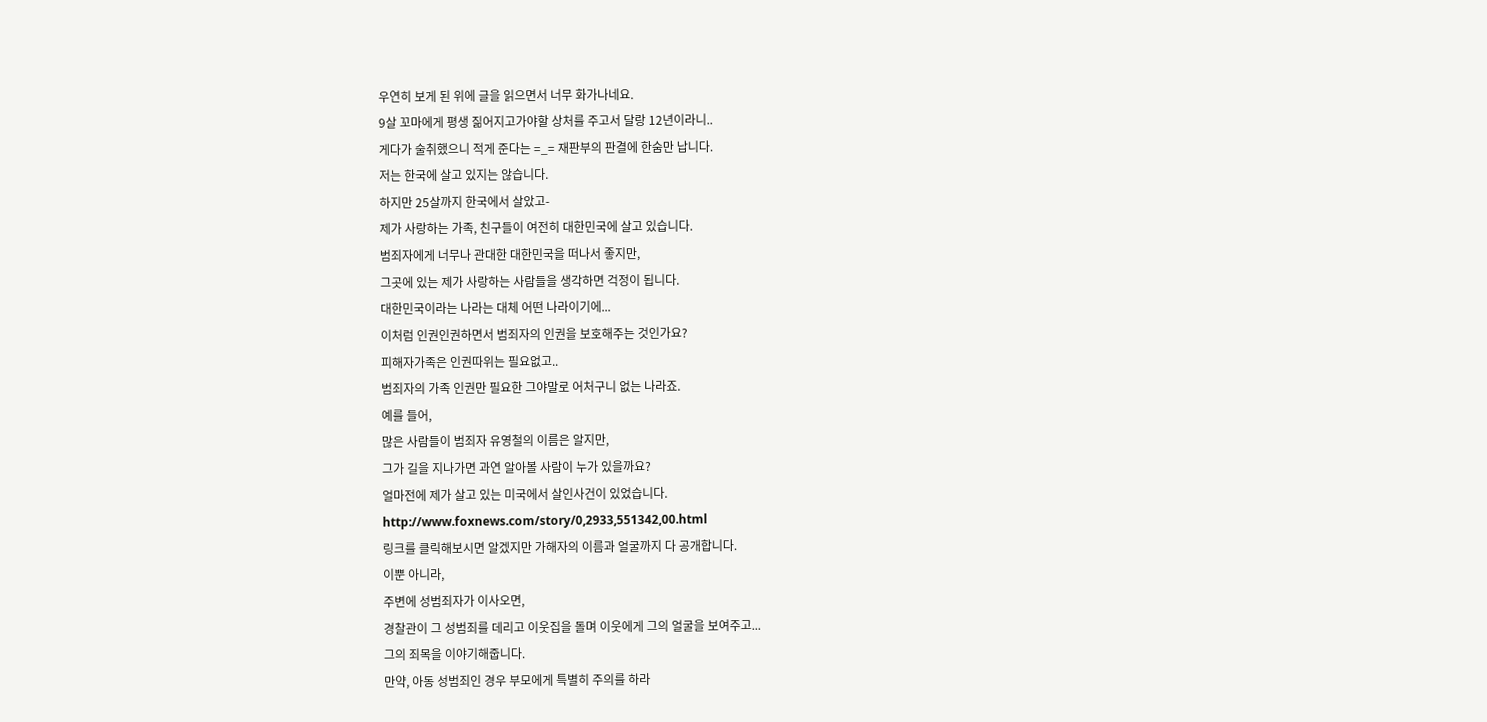우연히 보게 된 위에 글을 읽으면서 너무 화가나네요.
9살 꼬마에게 평생 짊어지고가야할 상처를 주고서 달랑 12년이라니..
게다가 술취했으니 적게 준다는 =_= 재판부의 판결에 한숨만 납니다.
저는 한국에 살고 있지는 않습니다.
하지만 25살까지 한국에서 살았고-
제가 사랑하는 가족, 친구들이 여전히 대한민국에 살고 있습니다.
범죄자에게 너무나 관대한 대한민국을 떠나서 좋지만,
그곳에 있는 제가 사랑하는 사람들을 생각하면 걱정이 됩니다.
대한민국이라는 나라는 대체 어떤 나라이기에...
이처럼 인권인권하면서 범죄자의 인권을 보호해주는 것인가요?
피해자가족은 인권따위는 필요없고..
범죄자의 가족 인권만 필요한 그야말로 어처구니 없는 나라죠.
예를 들어,
많은 사람들이 범죄자 유영철의 이름은 알지만,
그가 길을 지나가면 과연 알아볼 사람이 누가 있을까요?
얼마전에 제가 살고 있는 미국에서 살인사건이 있었습니다.
http://www.foxnews.com/story/0,2933,551342,00.html
링크를 클릭해보시면 알겠지만 가해자의 이름과 얼굴까지 다 공개합니다.
이뿐 아니라,
주변에 성범죄자가 이사오면,
경찰관이 그 성범죄를 데리고 이웃집을 돌며 이웃에게 그의 얼굴을 보여주고...
그의 죄목을 이야기해줍니다.
만약, 아동 성범죄인 경우 부모에게 특별히 주의를 하라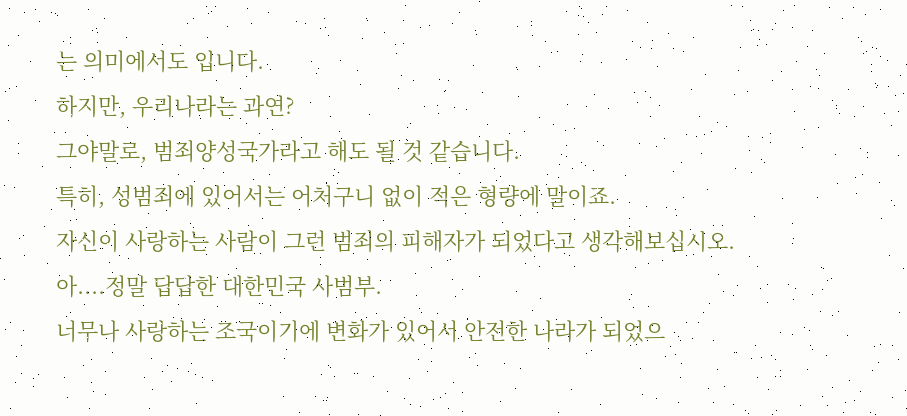는 의미에서도 입니다.
하지만, 우리나라는 과연?
그야말로, 범죄양성국가라고 해도 될 것 같습니다.
특히, 성범죄에 있어서는 어처구니 없이 적은 형량에 말이죠.
자신이 사랑하는 사람이 그런 범죄의 피해자가 되었다고 생각해보십시오.
아....정말 답답한 대한민국 사범부.
너무나 사랑하는 조국이기에 변화가 있어서 안전한 나라가 되었으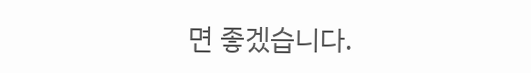면 좋겠습니다.